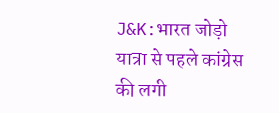J&K:भारत जोड़ो यात्रा से पहले कांग्रेस की लगी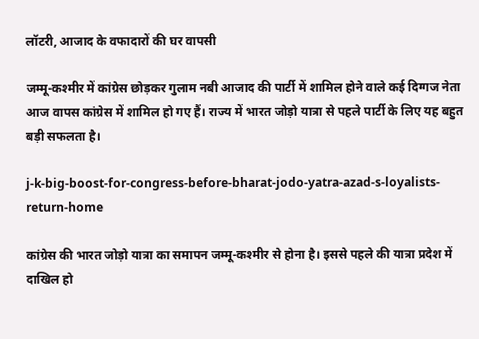लॉटरी, आजाद के वफादारों की घर वापसी

जम्मू-कश्मीर में कांग्रेस छोड़कर गुलाम नबी आजाद की पार्टी में शामिल होने वाले कई दिग्गज नेता आज वापस कांग्रेस में शामिल हो गए हैं। राज्य में भारत जोड़ो यात्रा से पहले पार्टी के लिए यह बहुत बड़ी सफलता है।

j-k-big-boost-for-congress-before-bharat-jodo-yatra-azad-s-loyalists-return-home

कांग्रेस की भारत जोड़ो यात्रा का समापन जम्मू-कश्मीर से होना है। इससे पहले की यात्रा प्रदेश में दाखिल हो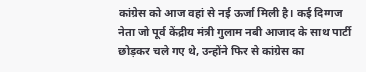कांग्रेस को आज वहां से नई ऊर्जा मिली है। कई दिग्गज नेता जो पूर्व केंद्रीय मंत्री गुलाम नबी आजाद के साथ पार्टी छोड़कर चले गए थे, उन्होंने फिर से कांग्रेस का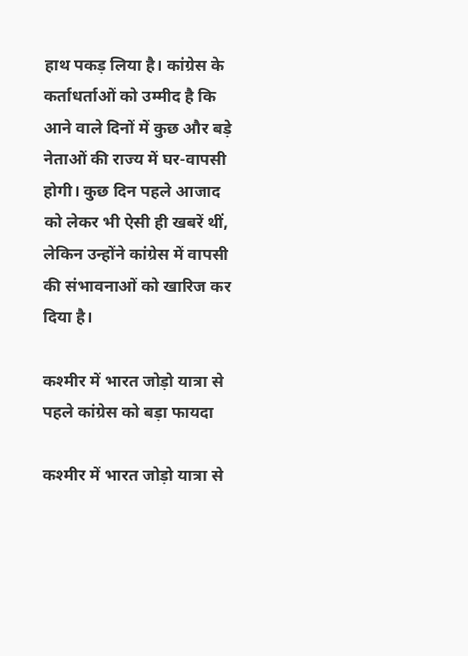हाथ पकड़ लिया है। कांग्रेस के कर्ताधर्ताओं को उम्मीद है कि आने वाले दिनों में कुछ और बड़े नेताओं की राज्य में घर-वापसी होगी। कुछ दिन पहले आजाद को लेकर भी ऐसी ही खबरें थीं, लेकिन उन्होंने कांग्रेस में वापसी की संभावनाओं को खारिज कर दिया है।

कश्मीर में भारत जोड़ो यात्रा से पहले कांग्रेस को बड़ा फायदा

कश्मीर में भारत जोड़ो यात्रा से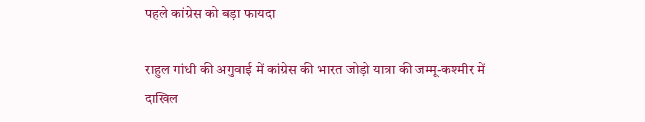पहले कांग्रेस को बड़ा फायदा

राहुल गांधी की अगुवाई में कांग्रेस की भारत जोड़ो यात्रा की जम्मू-कश्मीर में दाखिल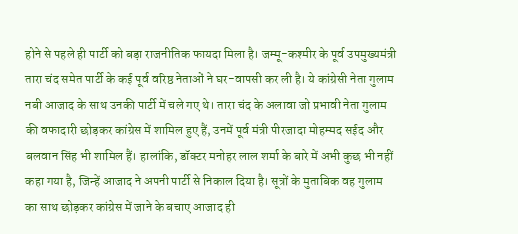होने से पहले ही पार्टी को बड़ा राजनीतिक फायदा मिला है। जम्मू-कश्मीर के पूर्व उपमुख्यमंत्री तारा चंद समेत पार्टी के कई पूर्व वरिष्ठ नेताओं ने घर-वापसी कर ली है। ये कांग्रेसी नेता गुलाम नबी आजाद के साथ उनकी पार्टी में चले गए थे। तारा चंद के अलावा जो प्रभावी नेता गुलाम की वफादारी छोड़कर कांग्रेस में शामिल हुए हैं, उनमें पूर्व मंत्री पीरजादा मोहम्मद सईद और बलवान सिंह भी शामिल हैं। हालांकि, डॉक्टर मनोहर लाल शर्मा के बारे में अभी कुछ भी नहीं कहा गया है, जिन्हें आजाद ने अपनी पार्टी से निकाल दिया है। सूत्रों के मुताबिक वह गुलाम का साथ छोड़कर कांग्रेस में जाने के बचाए आजाद ही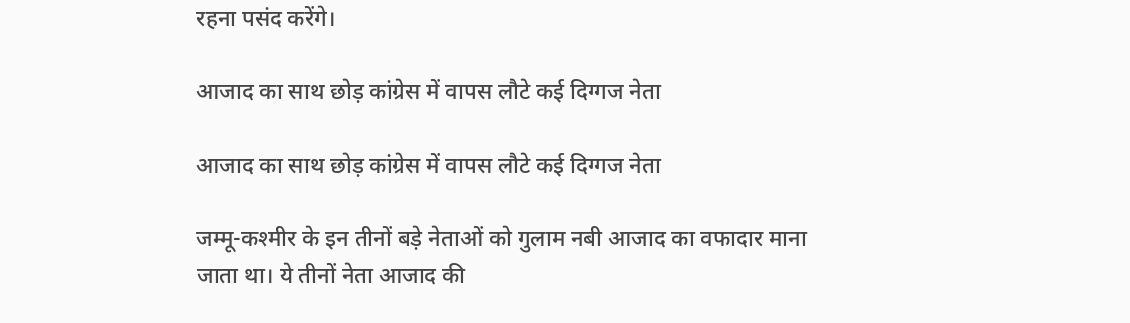रहना पसंद करेंगे।

आजाद का साथ छोड़ कांग्रेस में वापस लौटे कई दिग्गज नेता

आजाद का साथ छोड़ कांग्रेस में वापस लौटे कई दिग्गज नेता

जम्मू-कश्मीर के इन तीनों बड़े नेताओं को गुलाम नबी आजाद का वफादार माना जाता था। ये तीनों नेता आजाद की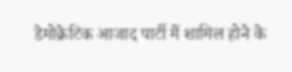डेमोक्रेटिक आजाद पार्टी में शामिल होने के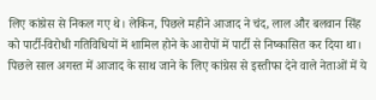लिए कांग्रेस से निकल गए थे। लेकिन, पिछले महीने आजाद ने चंद, लाल और बलवान सिंह को पार्टी-विरोधी गतिविधियों में शामिल होने के आरोपों में पार्टी से निष्कासित कर दिया था। पिछले साल अगस्त में आजाद के साथ जाने के लिए कांग्रेस से इस्तीफा देने वाले नेताओं में ये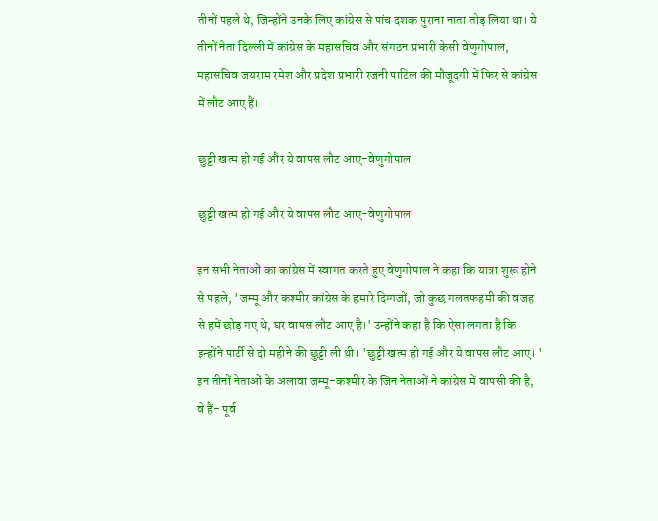तीनों पहले थे, जिन्होंने उनके लिए कांग्रेस से पांच दशक पुराना नाता तोड़ लिया था। ये तीनों नेता दिल्ली में कांग्रेस के महासचिव और संगठन प्रभारी केसी वेणुगोपाल, महासचिव जयराम रमेश और प्रदेश प्रभारी रजनी पाटिल की मौजूदगी में फिर से कांग्रेस में लौट आए हैं।

छुट्टी खत्म हो गई और ये वापस लौट आए-वेणुगोपाल

छुट्टी खत्म हो गई और ये वापस लौट आए-वेणुगोपाल

इन सभी नेताओं का कांग्रेस में स्वागत करते हुए वेणुगोपाल ने कहा कि यात्रा शुरू होने से पहले, 'जम्मू और कश्मीर कांग्रेस के हमारे दिग्गजों, जो कुछ गलतफहमी की वजह से हमें छोड़ गए थे, घर वापस लौट आए है।' उन्होंने कहा है कि ऐसा लगता है कि इन्होंने पार्टी से दो महीने की छुट्टी ली थी। 'छुट्टी खत्म हो गई और ये वापस लौट आए। ' इन तीनों नेताओं के अलावा जम्मू-कश्मीर के जिन नेताओं ने कांग्रेस में वापसी की है, वे हैं- पूर्व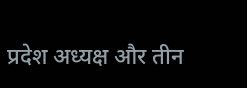प्रदेश अध्यक्ष और तीन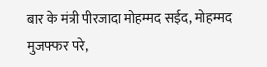बार के मंत्री पीरजादा मोहम्मद सईद, मोहम्मद मुजफ्फर परे,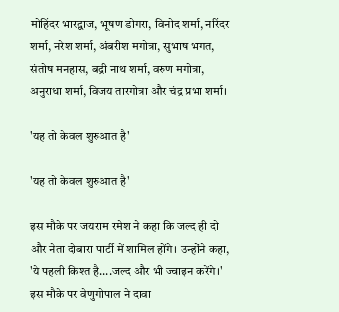मोहिंदर भारद्वाज, भूषण डोगरा, विनोद शर्मा, नरिंदर शर्मा, नरेश शर्मा, अंबरीश मगोत्रा, सुभाष भगत, संतोष मनहास, बद्री नाथ शर्मा, वरुण मगोत्रा, अनुराधा शर्मा, विजय तारगोत्रा और चंद्र प्रभा शर्मा।

'यह तो केवल शुरुआत है'

'यह तो केवल शुरुआत है'

इस मौके पर जयराम रमेश ने कहा कि जल्द ही दो और नेता दोबारा पार्टी में शामिल होंगे। उन्होंने कहा, 'ये पहली किश्त है....जल्द और भी ज्वाइन करेंगे।' इस मौके पर वेणुगोपाल ने दावा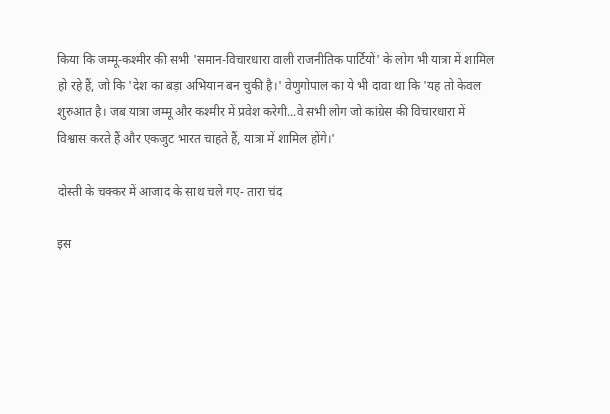किया कि जम्मू-कश्मीर की सभी 'समान-विचारधारा वाली राजनीतिक पार्टियों' के लोग भी यात्रा में शामिल हो रहे हैं, जो कि 'देश का बड़ा अभियान बन चुकी है।' वेणुगोपाल का ये भी दावा था कि 'यह तो केवल शुरुआत है। जब यात्रा जम्मू और कश्मीर में प्रवेश करेगी...वे सभी लोग जो कांग्रेस की विचारधारा में विश्वास करते हैं और एकजुट भारत चाहते हैं, यात्रा में शामिल होंगे।'

दोस्ती के चक्कर में आजाद के साथ चले गए- तारा चंद

इस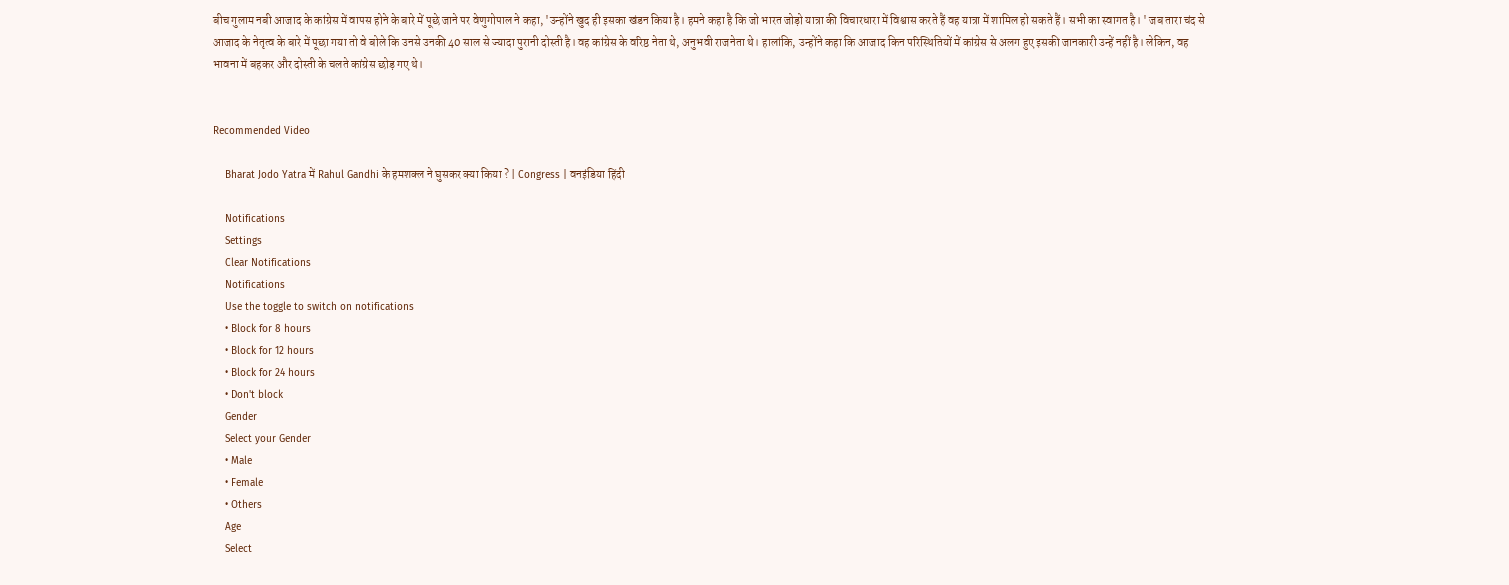बीच गुलाम नबी आजाद के कांग्रेस में वापस होने के बारे में पूछे जाने पर वेणुगोपाल ने कहा, 'उन्होंने खुद ही इसका खंडन किया है। हमने कहा है कि जो भारत जोड़ो यात्रा की विचारधारा में विश्वास करते हैं वह यात्रा में शामिल हो सकते हैं। सभी का स्वागत है। ' जब तारा चंद से आजाद के नेतृत्व के बारे में पूछा गया तो वे बोले कि उनसे उनकी 40 साल से ज्यादा पुरानी दोस्ती है। वह कांग्रेस के वरिष्ठ नेता थे, अनुभवी राजनेता थे। हालांकि, उन्होंने कहा कि आजाद किन परिस्थितियों में कांग्रेस से अलग हुए इसकी जानकारी उन्हें नहीं है। लेकिन, वह भावना में बहकर और दोस्ती के चलते कांग्रेस छोड़ गए थे।


Recommended Video

    Bharat Jodo Yatra में Rahul Gandhi के हमशक्ल ने घुसकर क्या किया ? | Congress | वनइंडिया हिंदी

    Notifications
    Settings
    Clear Notifications
    Notifications
    Use the toggle to switch on notifications
    • Block for 8 hours
    • Block for 12 hours
    • Block for 24 hours
    • Don't block
    Gender
    Select your Gender
    • Male
    • Female
    • Others
    Age
    Select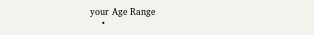your Age Range
    •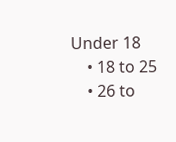Under 18
    • 18 to 25
    • 26 to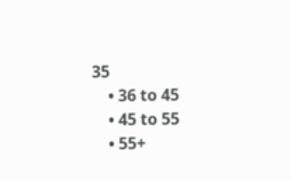35
    • 36 to 45
    • 45 to 55
    • 55+